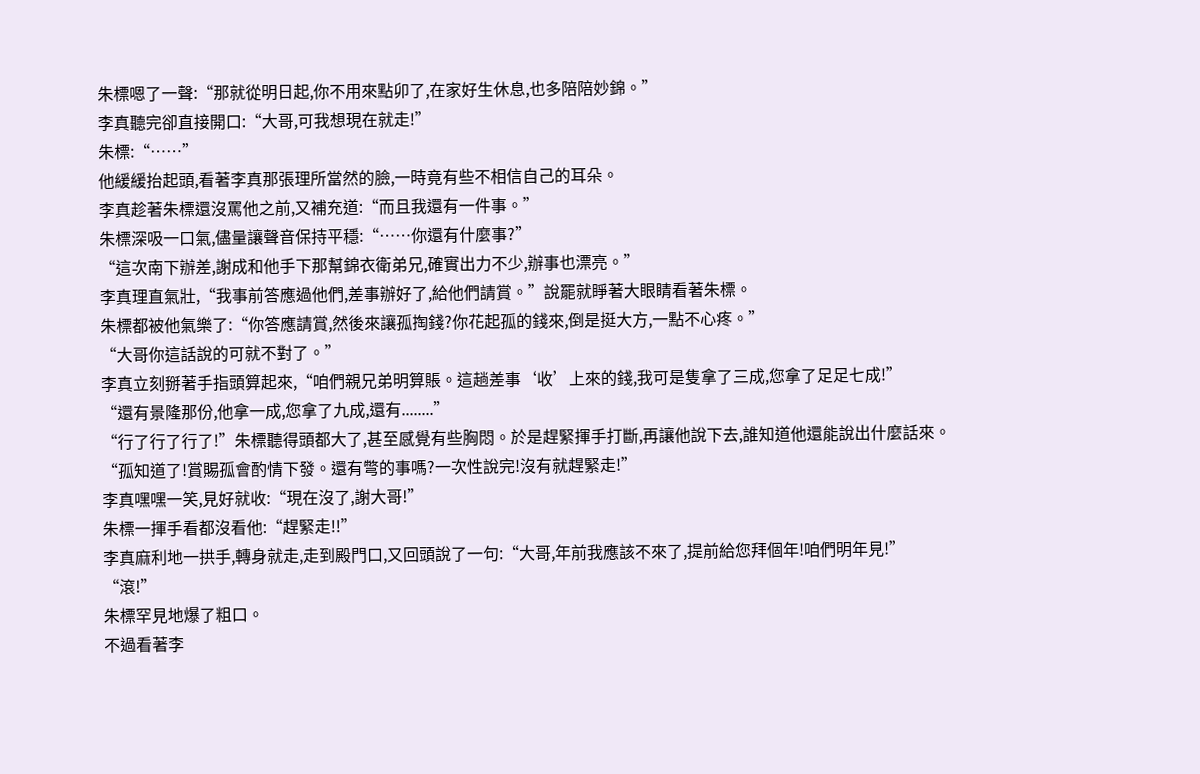朱標嗯了一聲:“那就從明日起,你不用來點卯了,在家好生休息,也多陪陪妙錦。”
李真聽完卻直接開口:“大哥,可我想現在就走!”
朱標:“……”
他緩緩抬起頭,看著李真那張理所當然的臉,一時竟有些不相信自己的耳朵。
李真趁著朱標還沒罵他之前,又補充道:“而且我還有一件事。”
朱標深吸一口氣,儘量讓聲音保持平穩:“……你還有什麼事?”
“這次南下辦差,謝成和他手下那幫錦衣衛弟兄,確實出力不少,辦事也漂亮。”
李真理直氣壯,“我事前答應過他們,差事辦好了,給他們請賞。”說罷就睜著大眼睛看著朱標。
朱標都被他氣樂了:“你答應請賞,然後來讓孤掏錢?你花起孤的錢來,倒是挺大方,一點不心疼。”
“大哥你這話說的可就不對了。”
李真立刻掰著手指頭算起來,“咱們親兄弟明算賬。這趟差事‘收’上來的錢,我可是隻拿了三成,您拿了足足七成!”
“還有景隆那份,他拿一成,您拿了九成,還有........”
“行了行了行了!”朱標聽得頭都大了,甚至感覺有些胸悶。於是趕緊揮手打斷,再讓他說下去,誰知道他還能說出什麼話來。
“孤知道了!賞賜孤會酌情下發。還有彆的事嗎?一次性說完!沒有就趕緊走!”
李真嘿嘿一笑,見好就收:“現在沒了,謝大哥!”
朱標一揮手看都沒看他:“趕緊走!!”
李真麻利地一拱手,轉身就走,走到殿門口,又回頭說了一句:“大哥,年前我應該不來了,提前給您拜個年!咱們明年見!”
“滾!”
朱標罕見地爆了粗口。
不過看著李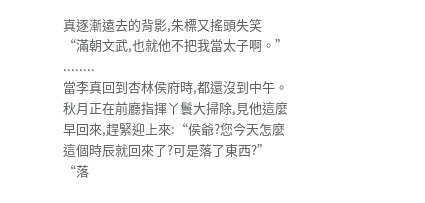真逐漸遠去的背影,朱標又搖頭失笑
“滿朝文武,也就他不把我當太子啊。”
........
當李真回到杏林侯府時,都還沒到中午。
秋月正在前廳指揮丫鬟大掃除,見他這麼早回來,趕緊迎上來:“侯爺?您今天怎麼這個時辰就回來了?可是落了東西?”
“落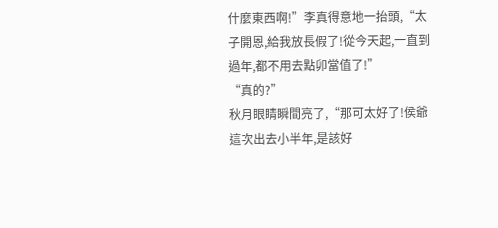什麼東西啊!”李真得意地一抬頭,“太子開恩,給我放長假了!從今天起,一直到過年,都不用去點卯當值了!”
“真的?”
秋月眼睛瞬間亮了,“那可太好了!侯爺這次出去小半年,是該好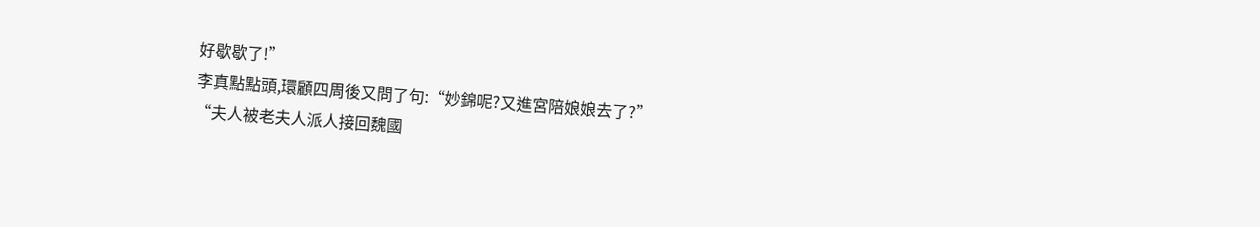好歇歇了!”
李真點點頭,環顧四周後又問了句:“妙錦呢?又進宮陪娘娘去了?”
“夫人被老夫人派人接回魏國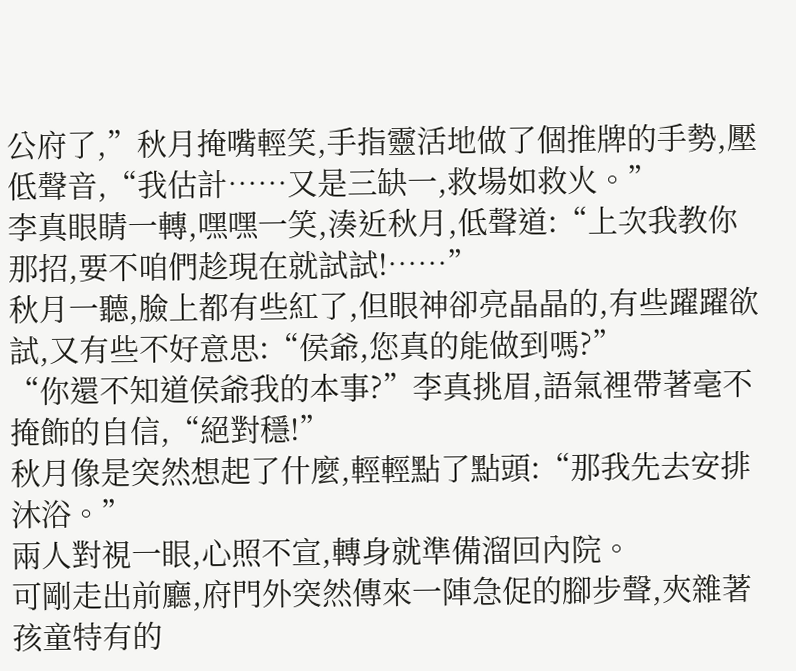公府了,”秋月掩嘴輕笑,手指靈活地做了個推牌的手勢,壓低聲音,“我估計……又是三缺一,救場如救火。”
李真眼睛一轉,嘿嘿一笑,湊近秋月,低聲道:“上次我教你那招,要不咱們趁現在就試試!……”
秋月一聽,臉上都有些紅了,但眼神卻亮晶晶的,有些躍躍欲試,又有些不好意思:“侯爺,您真的能做到嗎?”
“你還不知道侯爺我的本事?”李真挑眉,語氣裡帶著毫不掩飾的自信,“絕對穩!”
秋月像是突然想起了什麼,輕輕點了點頭:“那我先去安排沐浴。”
兩人對視一眼,心照不宣,轉身就準備溜回內院。
可剛走出前廳,府門外突然傳來一陣急促的腳步聲,夾雜著孩童特有的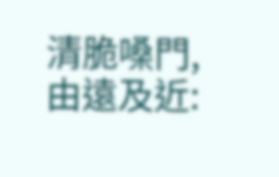清脆嗓門,由遠及近: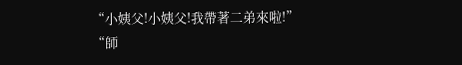“小姨父!小姨父!我帶著二弟來啦!”
“師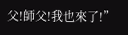父!師父!我也來了!”